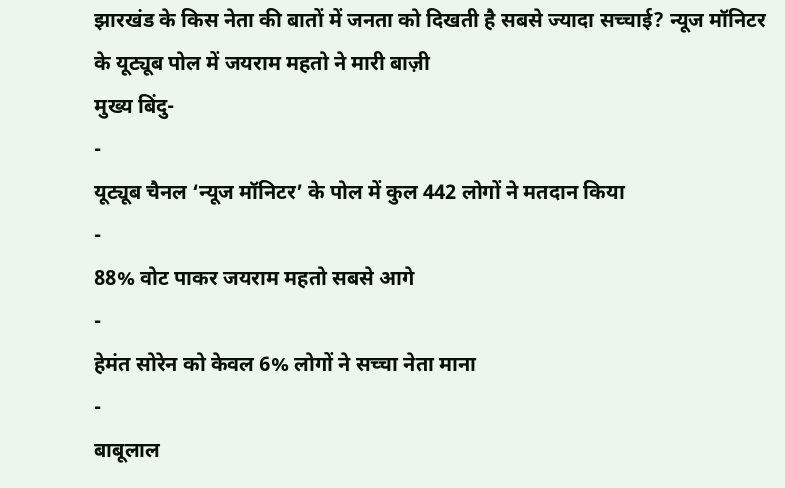झारखंड के किस नेता की बातों में जनता को दिखती है सबसे ज्यादा सच्चाई? न्यूज मॉनिटर के यूट्यूब पोल में जयराम महतो ने मारी बाज़ी
मुख्य बिंदु-
-
यूट्यूब चैनल ‘न्यूज मॉनिटर’ के पोल में कुल 442 लोगों ने मतदान किया
-
88% वोट पाकर जयराम महतो सबसे आगे
-
हेमंत सोरेन को केवल 6% लोगों ने सच्चा नेता माना
-
बाबूलाल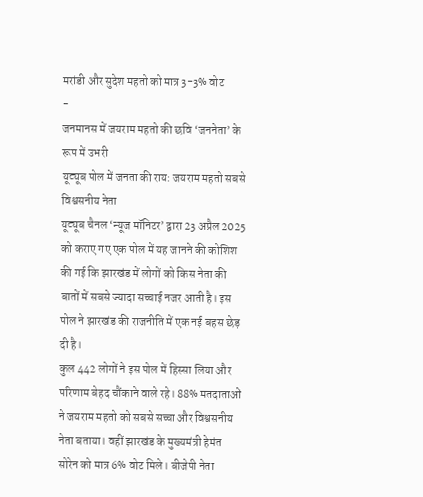मरांडी और सुदेश महतो को मात्र 3-3% वोट
-
जनमानस में जयराम महतो की छवि ‘जननेता’ के रूप में उभरी
यूट्यूब पोल में जनता की राय: जयराम महतो सबसे विश्वसनीय नेता
यूट्यूब चैनल ‘न्यूज मॉनिटर’ द्वारा 23 अप्रैल 2025 को कराए गए एक पोल में यह जानने की कोशिश की गई कि झारखंड में लोगों को किस नेता की बातों में सबसे ज्यादा सच्चाई नजर आती है। इस पोल ने झारखंड की राजनीति में एक नई बहस छेड़ दी है।
कुल 442 लोगों ने इस पोल में हिस्सा लिया और परिणाम बेहद चौंकाने वाले रहे। 88% मतदाताओं ने जयराम महतो को सबसे सच्चा और विश्वसनीय नेता बताया। वहीं झारखंड के मुख्यमंत्री हेमंत सोरेन को मात्र 6% वोट मिले। बीजेपी नेता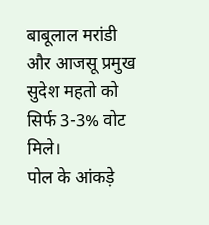बाबूलाल मरांडी और आजसू प्रमुख सुदेश महतो को सिर्फ 3-3% वोट मिले।
पोल के आंकड़े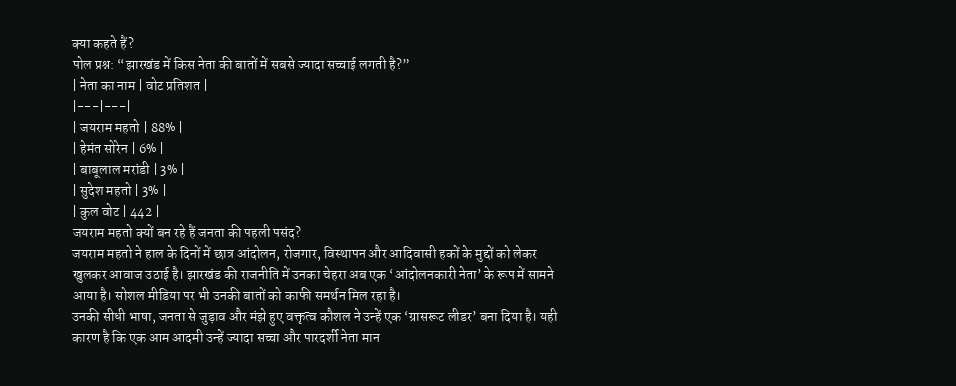क्या कहते हैं?
पोल प्रश्न: “झारखंड में किस नेता की बातों में सबसे ज्यादा सच्चाई लगती है?”
| नेता का नाम | वोट प्रतिशत |
|---|---|
| जयराम महतो | 88% |
| हेमंत सोरेन | 6% |
| बाबूलाल मरांडी | 3% |
| सुदेश महतो | 3% |
| कुल वोट | 442 |
जयराम महतो क्यों बन रहे हैं जनता की पहली पसंद?
जयराम महतो ने हाल के दिनों में छात्र आंदोलन, रोजगार, विस्थापन और आदिवासी हकों के मुद्दों को लेकर खुलकर आवाज उठाई है। झारखंड की राजनीति में उनका चेहरा अब एक ‘आंदोलनकारी नेता’ के रूप में सामने आया है। सोशल मीडिया पर भी उनकी बातों को काफी समर्थन मिल रहा है।
उनकी सीधी भाषा, जनता से जुड़ाव और मंझे हुए वक्तृत्व कौशल ने उन्हें एक ‘ग्रासरूट लीडर’ बना दिया है। यही कारण है कि एक आम आदमी उन्हें ज्यादा सच्चा और पारदर्शी नेता मान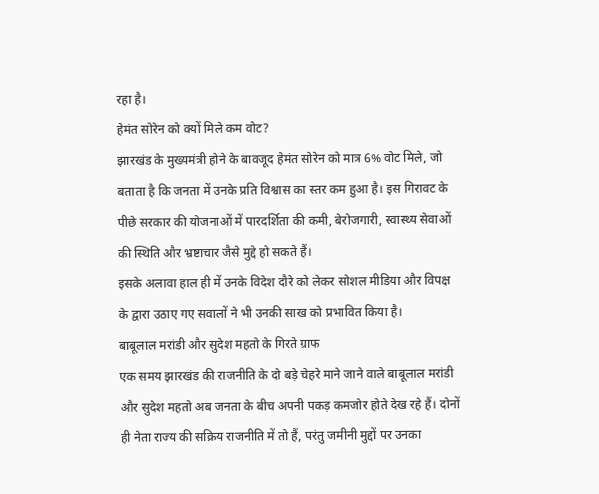रहा है।
हेमंत सोरेन को क्यों मिले कम वोट?
झारखंड के मुख्यमंत्री होने के बावजूद हेमंत सोरेन को मात्र 6% वोट मिले, जो बताता है कि जनता में उनके प्रति विश्वास का स्तर कम हुआ है। इस गिरावट के पीछे सरकार की योजनाओं में पारदर्शिता की कमी, बेरोजगारी, स्वास्थ्य सेवाओं की स्थिति और भ्रष्टाचार जैसे मुद्दे हो सकते हैं।
इसके अलावा हाल ही में उनके विदेश दौरे को लेकर सोशल मीडिया और विपक्ष के द्वारा उठाए गए सवालों ने भी उनकी साख को प्रभावित किया है।
बाबूलाल मरांडी और सुदेश महतो के गिरते ग्राफ
एक समय झारखंड की राजनीति के दो बड़े चेहरे माने जाने वाले बाबूलाल मरांडी और सुदेश महतो अब जनता के बीच अपनी पकड़ कमजोर होते देख रहे हैं। दोनों ही नेता राज्य की सक्रिय राजनीति में तो हैं, परंतु जमीनी मुद्दों पर उनका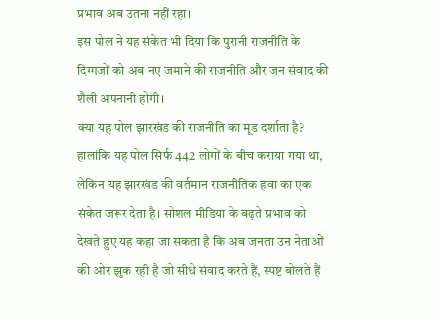प्रभाव अब उतना नहीं रहा।
इस पोल ने यह संकेत भी दिया कि पुरानी राजनीति के दिग्गजों को अब नए जमाने की राजनीति और जन संवाद की शैली अपनानी होगी।
क्या यह पोल झारखंड की राजनीति का मूड दर्शाता है?
हालांकि यह पोल सिर्फ 442 लोगों के बीच कराया गया था, लेकिन यह झारखंड की वर्तमान राजनीतिक हवा का एक संकेत जरूर देता है। सोशल मीडिया के बढ़ते प्रभाव को देखते हुए यह कहा जा सकता है कि अब जनता उन नेताओं की ओर झुक रही है जो सीधे संवाद करते हैं, स्पष्ट बोलते हैं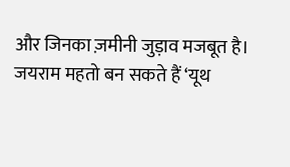और जिनका ज़मीनी जुड़ाव मजबूत है।
जयराम महतो बन सकते हैं ‘यूथ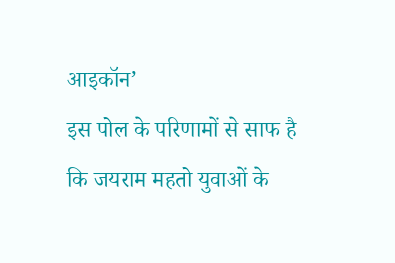आइकॉन’
इस पोल के परिणामों से साफ है कि जयराम महतो युवाओं के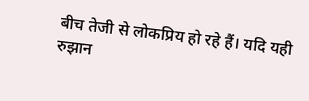बीच तेजी से लोकप्रिय हो रहे हैं। यदि यही रुझान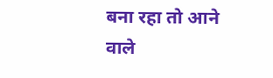बना रहा तो आने वाले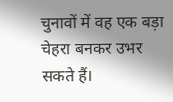चुनावों में वह एक बड़ा चेहरा बनकर उभर सकते हैं।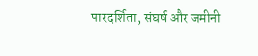पारदर्शिता, संघर्ष और जमीनी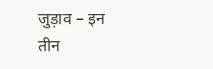जुड़ाव – इन तीन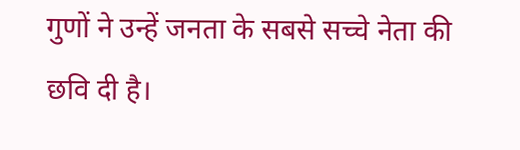गुणों ने उन्हें जनता के सबसे सच्चे नेता की छवि दी है।